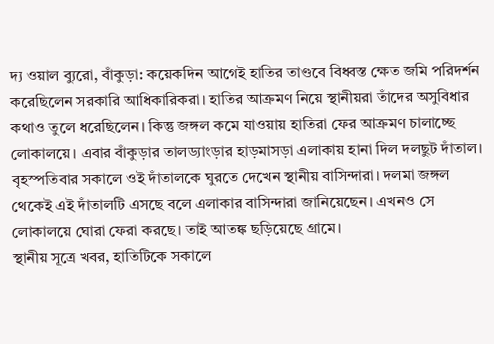দ্য ওয়াল ব্যুরো, বাঁকুড়া: কয়েকদিন আগেই হাতির তাণ্ডবে বিধ্বস্ত ক্ষেত জমি পরিদর্শন করেছিলেন সরকারি আধিকারিকরা। হাতির আক্রমণ নিয়ে স্থানীয়রা তাঁদের অসুবিধার কথাও তুলে ধরেছিলেন। কিন্তু জঙ্গল কমে যাওয়ায় হাতিরা ফের আক্রমণ চালাচ্ছে লোকালয়ে। এবার বাঁকুড়ার তালড্যাংড়ার হাড়মাসড়া এলাকায় হানা দিল দলছুট দাঁতাল। বৃহস্পতিবার সকালে ওই দাঁতালকে ঘুরতে দেখেন স্থানীয় বাসিন্দারা। দলমা জঙ্গল থেকেই এই দাঁতালটি এসছে বলে এলাকার বাসিন্দারা জানিয়েছেন। এখনও সে লোকালয়ে ঘোরা ফেরা করছে। তাই আতঙ্ক ছড়িয়েছে গ্রামে।
স্থানীয় সূত্রে খবর, হাতিটিকে সকালে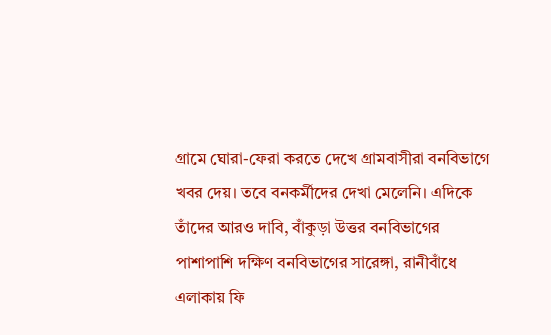গ্রামে ঘোরা-ফেরা করতে দেখে গ্রামবাসীরা বনবিভাগে খবর দেয়। তবে বনকর্মীদের দেখা মেলেনি। এদিকে তাঁদের আরও দাবি, বাঁকুড়া উত্তর বনবিভাগের পাশাপাশি দক্ষিণ বনবিভাগের সারেঙ্গা, রানীবাঁধে এলাকায় ফি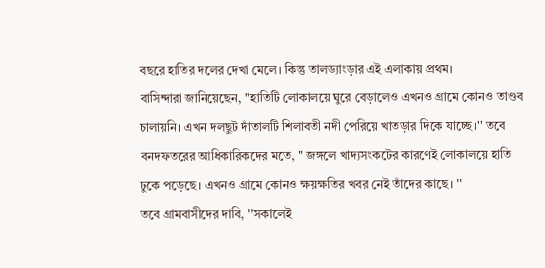বছরে হাতির দলের দেখা মেলে। কিন্তু তালড্যাংড়ার এই এলাকায় প্রথম।
বাসিন্দারা জানিয়েছেন, ''হাতিটি লোকালয়ে ঘুরে বেড়ালেও এখনও গ্রামে কোনও তাণ্ডব চালায়নি। এখন দলছুট দাঁতালটি শিলাবতী নদী পেরিয়ে খাতড়ার দিকে যাচ্ছে।'' তবে বনদফতরের আধিকারিকদের মতে, '' জঙ্গলে খাদ্যসংকটের কারণেই লোকালয়ে হাতি ঢুকে পড়েছে। এখনও গ্রামে কোনও ক্ষয়ক্ষতির খবর নেই তাঁদের কাছে। ''
তবে গ্রামবাসীদের দাবি, ''সকালেই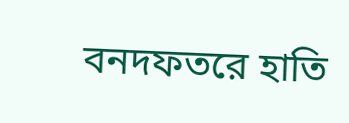বনদফতরে হাতি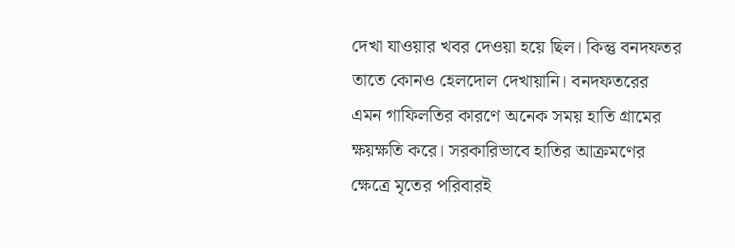দেখা যাওয়ার খবর দেওয়া হয়ে ছিল। কিন্তু বনদফতর তাতে কোনও হেলদোল দেখায়ানি। বনদফতরের এমন গাফিলতির কারণে অনেক সময় হাতি গ্রামের ক্ষয়ক্ষতি করে। সরকারিভাবে হাতির আক্রমণের ক্ষেত্রে মৃতের পরিবারই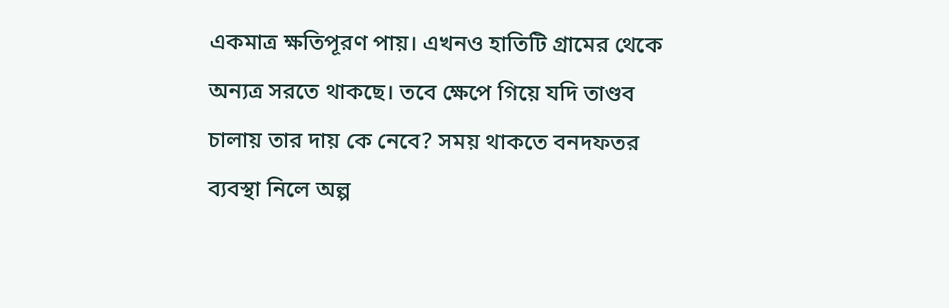একমাত্র ক্ষতিপূরণ পায়। এখনও হাতিটি গ্রামের থেকে অন্যত্র সরতে থাকছে। তবে ক্ষেপে গিয়ে যদি তাণ্ডব চালায় তার দায় কে নেবে? সময় থাকতে বনদফতর ব্যবস্থা নিলে অল্প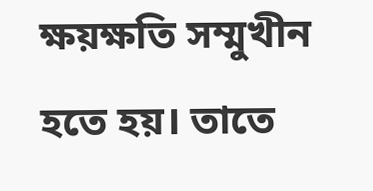ক্ষয়ক্ষতি সম্মুখীন হতে হয়। তাতে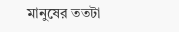মানুষের ততটা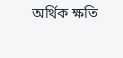অর্থিক ক্ষতি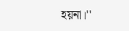হয়না।''